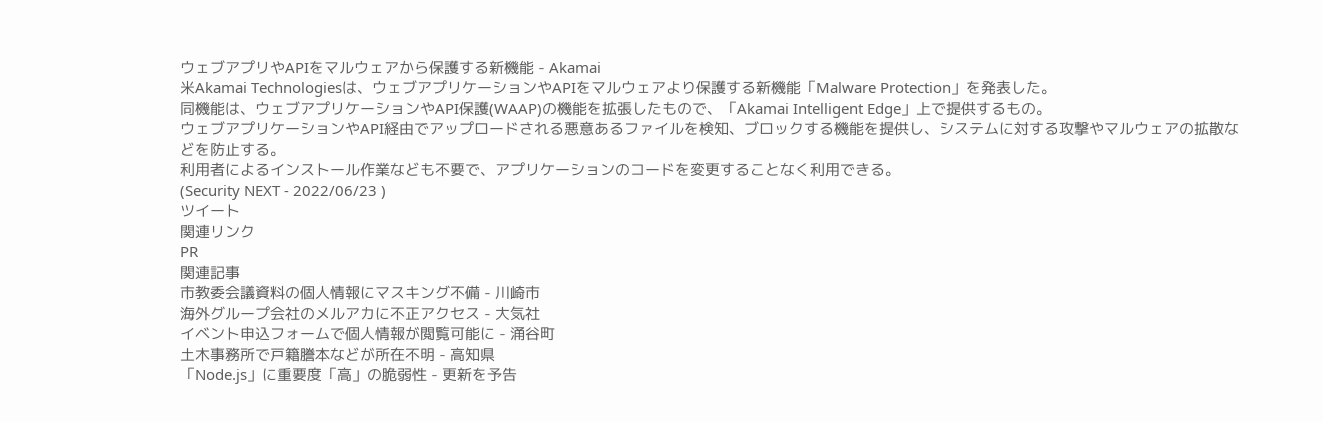ウェブアプリやAPIをマルウェアから保護する新機能 - Akamai
米Akamai Technologiesは、ウェブアプリケーションやAPIをマルウェアより保護する新機能「Malware Protection」を発表した。
同機能は、ウェブアプリケーションやAPI保護(WAAP)の機能を拡張したもので、「Akamai Intelligent Edge」上で提供するもの。
ウェブアプリケーションやAPI経由でアップロードされる悪意あるファイルを検知、ブロックする機能を提供し、システムに対する攻撃やマルウェアの拡散などを防止する。
利用者によるインストール作業なども不要で、アプリケーションのコードを変更することなく利用できる。
(Security NEXT - 2022/06/23 )
ツイート
関連リンク
PR
関連記事
市教委会議資料の個人情報にマスキング不備 - 川崎市
海外グループ会社のメルアカに不正アクセス - 大気社
イベント申込フォームで個人情報が閲覧可能に - 涌谷町
土木事務所で戸籍謄本などが所在不明 - 高知県
「Node.js」に重要度「高」の脆弱性 - 更新を予告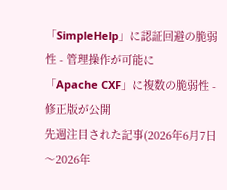「SimpleHelp」に認証回避の脆弱性 - 管理操作が可能に
「Apache CXF」に複数の脆弱性 - 修正版が公開
先週注目された記事(2026年6月7日〜2026年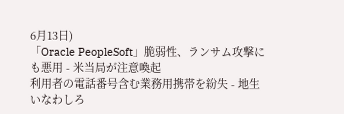6月13日)
「Oracle PeopleSoft」脆弱性、ランサム攻撃にも悪用 - 米当局が注意喚起
利用者の電話番号含む業務用携帯を紛失 - 地生いなわしろ